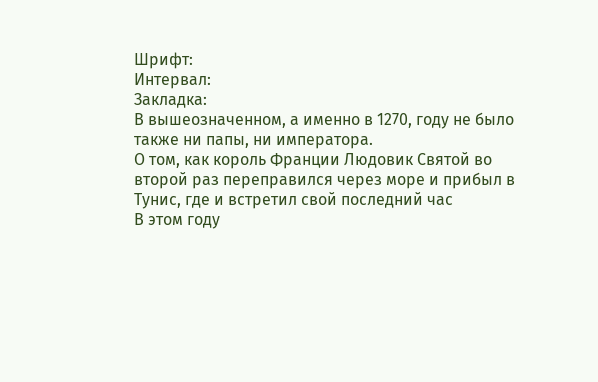Шрифт:
Интервал:
Закладка:
В вышеозначенном, а именно в 1270, году не было также ни папы, ни императора.
О том, как король Франции Людовик Святой во второй раз переправился через море и прибыл в Тунис, где и встретил свой последний час
В этом году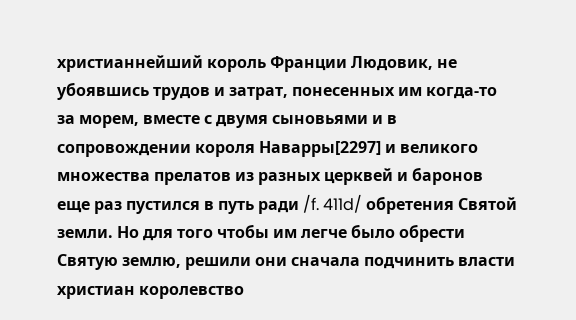христианнейший король Франции Людовик, не убоявшись трудов и затрат, понесенных им когда-то за морем, вместе с двумя сыновьями и в сопровождении короля Наварры[2297] и великого множества прелатов из разных церквей и баронов еще раз пустился в путь ради /f. 411d/ обретения Святой земли. Но для того чтобы им легче было обрести Святую землю, решили они сначала подчинить власти христиан королевство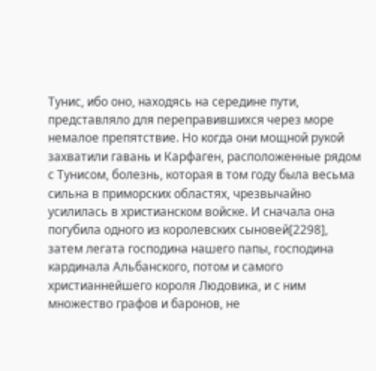Тунис, ибо оно, находясь на середине пути, представляло для переправившихся через море немалое препятствие. Но когда они мощной рукой захватили гавань и Карфаген, расположенные рядом с Тунисом, болезнь, которая в том году была весьма сильна в приморских областях, чрезвычайно усилилась в христианском войске. И сначала она погубила одного из королевских сыновей[2298], затем легата господина нашего папы, господина кардинала Альбанского, потом и самого христианнейшего короля Людовика, и с ним множество графов и баронов, не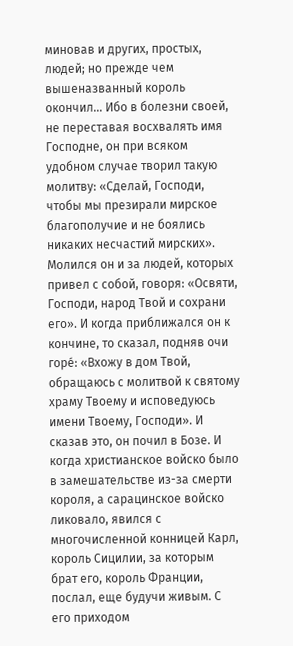миновав и других, простых, людей; но прежде чем вышеназванный король окончил… Ибо в болезни своей, не переставая восхвалять имя Господне, он при всяком удобном случае творил такую молитву: «Сделай, Господи, чтобы мы презирали мирское благополучие и не боялись никаких несчастий мирских». Молился он и за людей, которых привел с собой, говоря: «Освяти, Господи, народ Твой и сохрани его». И когда приближался он к кончине, то сказал, подняв очи горé: «Вхожу в дом Твой, обращаюсь с молитвой к святому храму Твоему и исповедуюсь имени Твоему, Господи». И сказав это, он почил в Бозе. И когда христианское войско было в замешательстве из-за смерти короля, а сарацинское войско ликовало, явился с многочисленной конницей Карл, король Сицилии, за которым брат его, король Франции, послал, еще будучи живым. С его приходом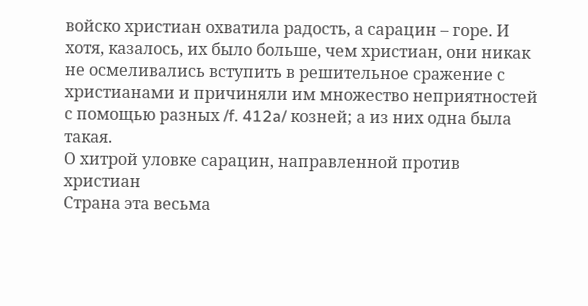войско христиан охватила радость, а сарацин – горе. И хотя, казалось, их было больше, чем христиан, они никак не осмеливались вступить в решительное сражение с христианами и причиняли им множество неприятностей с помощью разных /f. 412a/ козней; а из них одна была такая.
О хитрой уловке сарацин, направленной против христиан
Страна эта весьма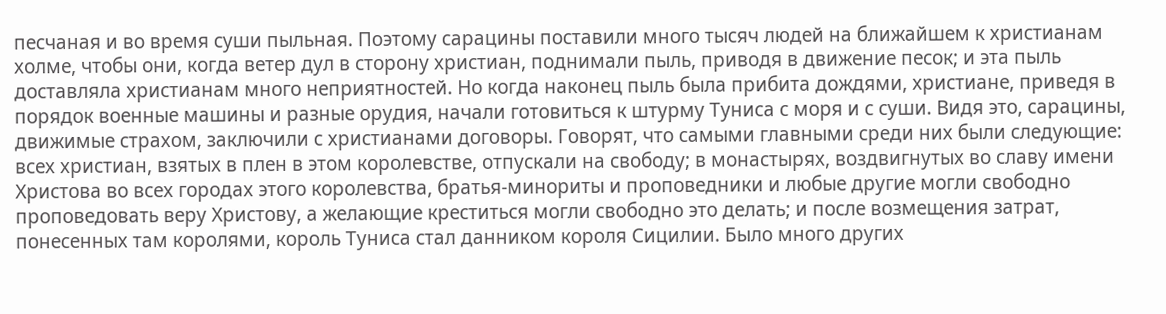песчаная и во время суши пыльная. Поэтому сарацины поставили много тысяч людей на ближайшем к христианам холме, чтобы они, когда ветер дул в сторону христиан, поднимали пыль, приводя в движение песок; и эта пыль доставляла христианам много неприятностей. Но когда наконец пыль была прибита дождями, христиане, приведя в порядок военные машины и разные орудия, начали готовиться к штурму Туниса с моря и с суши. Видя это, сарацины, движимые страхом, заключили с христианами договоры. Говорят, что самыми главными среди них были следующие: всех христиан, взятых в плен в этом королевстве, отпускали на свободу; в монастырях, воздвигнутых во славу имени Христова во всех городах этого королевства, братья-минориты и проповедники и любые другие могли свободно проповедовать веру Христову, а желающие креститься могли свободно это делать; и после возмещения затрат, понесенных там королями, король Туниса стал данником короля Сицилии. Было много других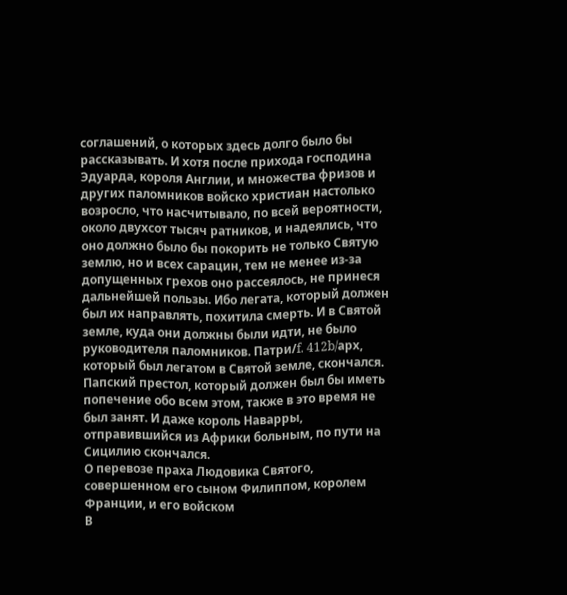соглашений, о которых здесь долго было бы рассказывать. И хотя после прихода господина Эдуарда, короля Англии, и множества фризов и других паломников войско христиан настолько возросло, что насчитывало, по всей вероятности, около двухсот тысяч ратников, и надеялись, что оно должно было бы покорить не только Святую землю, но и всех сарацин, тем не менее из-за допущенных грехов оно рассеялось, не принеся дальнейшей пользы. Ибо легата, который должен был их направлять, похитила смерть. И в Святой земле, куда они должны были идти, не было руководителя паломников. Патри/f. 412b/арх, который был легатом в Святой земле, скончался. Папский престол, который должен был бы иметь попечение обо всем этом, также в это время не был занят. И даже король Наварры, отправившийся из Африки больным, по пути на Сицилию скончался.
О перевозе праха Людовика Святого, совершенном его сыном Филиппом, королем Франции, и его войском
В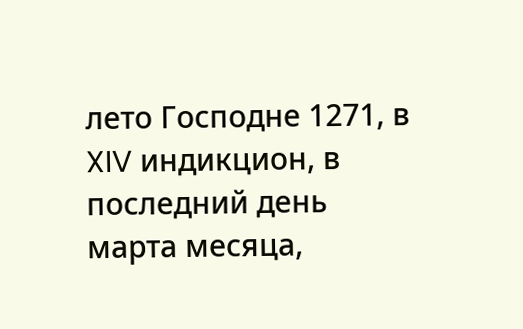лето Господне 1271, в XIV индикцион, в последний день марта месяца,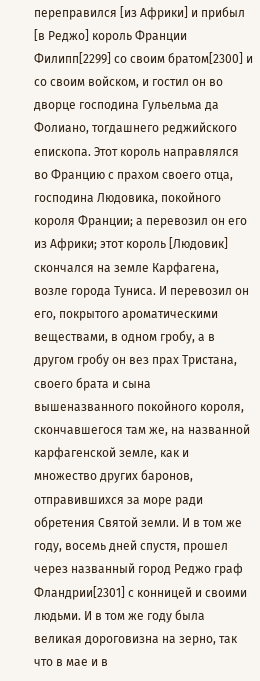переправился [из Африки] и прибыл [в Реджо] король Франции Филипп[2299] со своим братом[2300] и со своим войском, и гостил он во дворце господина Гульельма да Фолиано, тогдашнего реджийского епископа. Этот король направлялся во Францию с прахом своего отца, господина Людовика, покойного короля Франции; а перевозил он его из Африки; этот король [Людовик] скончался на земле Карфагена, возле города Туниса. И перевозил он его, покрытого ароматическими веществами, в одном гробу, а в другом гробу он вез прах Тристана, своего брата и сына вышеназванного покойного короля, скончавшегося там же, на названной карфагенской земле, как и множество других баронов, отправившихся за море ради обретения Святой земли. И в том же году, восемь дней спустя, прошел через названный город Реджо граф Фландрии[2301] с конницей и своими людьми. И в том же году была великая дороговизна на зерно, так что в мае и в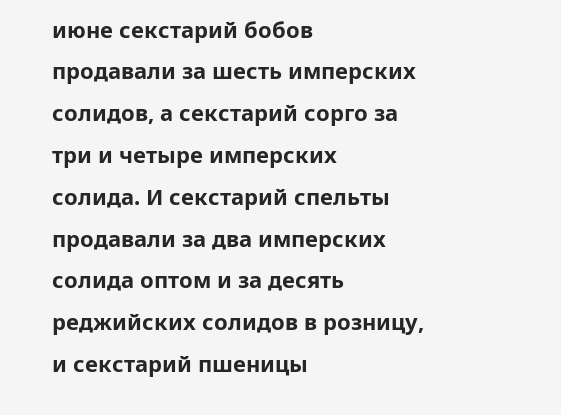июне секстарий бобов продавали за шесть имперских солидов, а секстарий сорго за три и четыре имперских солида. И секстарий спельты продавали за два имперских солида оптом и за десять реджийских солидов в розницу, и секстарий пшеницы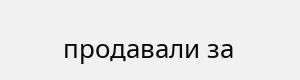продавали за